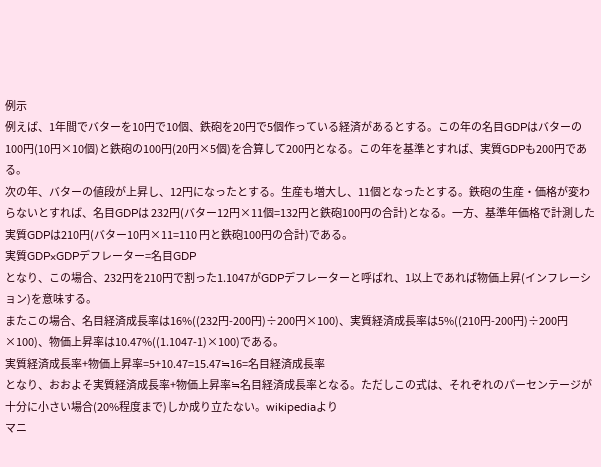例示
例えば、1年間でバターを10円で10個、鉄砲を20円で5個作っている経済があるとする。この年の名目GDPはバターの100円(10円×10個)と鉄砲の100円(20円×5個)を合算して200円となる。この年を基準とすれば、実質GDPも200円である。
次の年、バターの値段が上昇し、12円になったとする。生産も増大し、11個となったとする。鉄砲の生産・価格が変わらないとすれば、名目GDPは 232円(バター12円×11個=132円と鉄砲100円の合計)となる。一方、基準年価格で計測した実質GDPは210円(バター10円×11=110 円と鉄砲100円の合計)である。
実質GDP×GDPデフレーター=名目GDP
となり、この場合、232円を210円で割った1.1047がGDPデフレーターと呼ばれ、1以上であれば物価上昇(インフレーション)を意味する。
またこの場合、名目経済成長率は16%((232円-200円)÷200円×100)、実質経済成長率は5%((210円-200円)÷200円×100)、物価上昇率は10.47%((1.1047-1)×100)である。
実質経済成長率+物価上昇率=5+10.47=15.47≒16=名目経済成長率
となり、おおよそ実質経済成長率+物価上昇率≒名目経済成長率となる。ただしこの式は、それぞれのパーセンテージが十分に小さい場合(20%程度まで)しか成り立たない。wikipediaより
マニ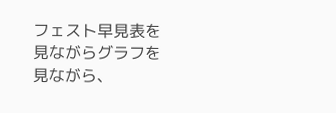フェスト早見表を見ながらグラフを見ながら、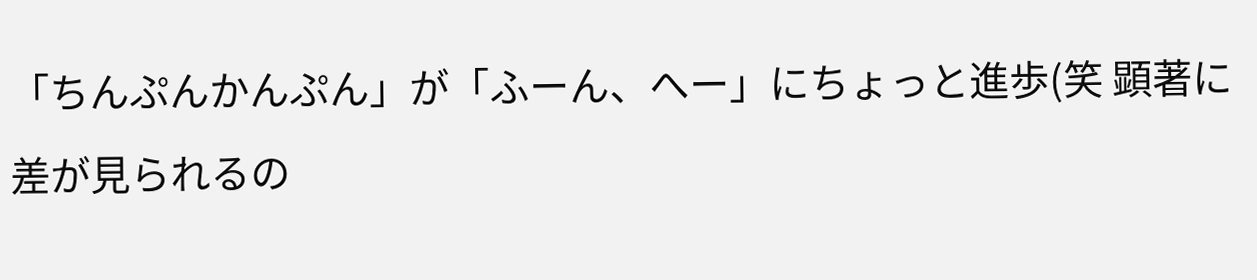「ちんぷんかんぷん」が「ふーん、へー」にちょっと進歩(笑 顕著に差が見られるの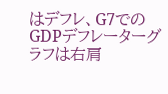はデフレ、G7でのGDPデフレーターグラフは右肩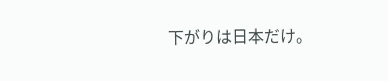下がりは日本だけ。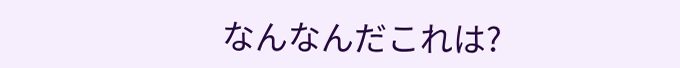なんなんだこれは?